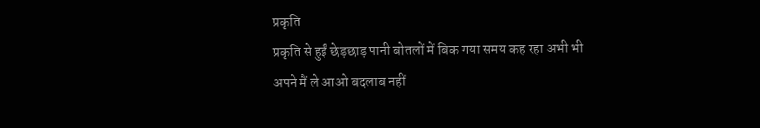प्रकृति
प्रकृति से हुईं छेड़छाड़ पानी बोतलों में बिक गया समय कह रहा अभी भी अपने मैं ले आओ बदलाब नहीं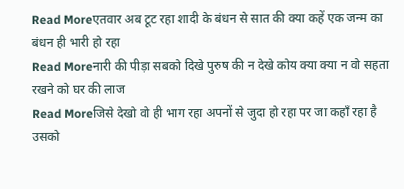Read Moreएतवार अब टूट रहा शादी के बंधन से सात की क्या कहें एक जन्म का बंधन ही भारी हो रहा
Read Moreनारी की पीड़ा सबको दिखे पुरुष की न देखे कोय क्या क्या न वो सहता रखने को घर की लाज
Read Moreजिसे देखो वो ही भाग रहा अपनों से जुदा हो रहा पर जा कहाँ रहा है उसको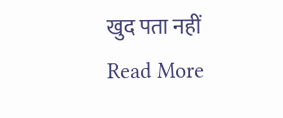खुद पता नहीं
Read More